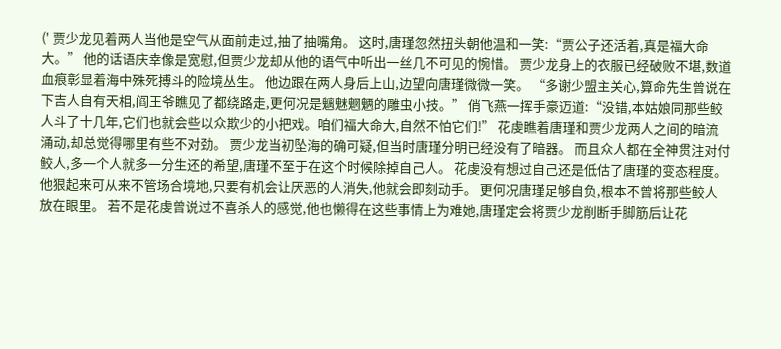(' 贾少龙见着两人当他是空气从面前走过,抽了抽嘴角。 这时,唐瑾忽然扭头朝他温和一笑:“贾公子还活着,真是福大命大。” 他的话语庆幸像是宽慰,但贾少龙却从他的语气中听出一丝几不可见的惋惜。 贾少龙身上的衣服已经破败不堪,数道血痕彰显着海中殊死搏斗的险境丛生。 他边跟在两人身后上山,边望向唐瑾微微一笑。 “多谢少盟主关心,算命先生曾说在下吉人自有天相,阎王爷瞧见了都绕路走,更何况是魑魅魍魉的雕虫小技。” 俏飞燕一挥手豪迈道:“没错,本姑娘同那些鲛人斗了十几年,它们也就会些以众欺少的小把戏。咱们福大命大,自然不怕它们!” 花虔瞧着唐瑾和贾少龙两人之间的暗流涌动,却总觉得哪里有些不对劲。 贾少龙当初坠海的确可疑,但当时唐瑾分明已经没有了暗器。 而且众人都在全神贯注对付鲛人,多一个人就多一分生还的希望,唐瑾不至于在这个时候除掉自己人。 花虔没有想过自己还是低估了唐瑾的变态程度。 他狠起来可从来不管场合境地,只要有机会让厌恶的人消失,他就会即刻动手。 更何况唐瑾足够自负,根本不曾将那些鲛人放在眼里。 若不是花虔曾说过不喜杀人的感觉,他也懒得在这些事情上为难她,唐瑾定会将贾少龙削断手脚筋后让花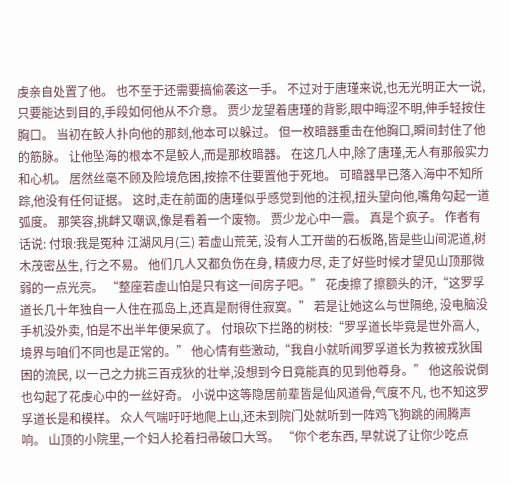虔亲自处置了他。 也不至于还需要搞偷袭这一手。 不过对于唐瑾来说,也无光明正大一说,只要能达到目的,手段如何他从不介意。 贾少龙望着唐瑾的背影,眼中晦涩不明,伸手轻按住胸口。 当初在鲛人扑向他的那刻,他本可以躲过。 但一枚暗器重击在他胸口,瞬间封住了他的筋脉。 让他坠海的根本不是鲛人,而是那枚暗器。 在这几人中,除了唐瑾,无人有那般实力和心机。 居然丝毫不顾及险境危困,按捺不住要置他于死地。 可暗器早已落入海中不知所踪,他没有任何证据。 这时,走在前面的唐瑾似乎感觉到他的注视,扭头望向他,嘴角勾起一道弧度。 那笑容,挑衅又嘲讽,像是看着一个废物。 贾少龙心中一震。 真是个疯子。 作者有话说: 付琅:我是冤种 江湖风月(三) 若虚山荒芜, 没有人工开凿的石板路,皆是些山间泥道,树木茂密丛生, 行之不易。 他们几人又都负伤在身, 精疲力尽, 走了好些时候才望见山顶那微弱的一点光亮。 “整座若虚山怕是只有这一间房子吧。” 花虔擦了擦额头的汗,“这罗孚道长几十年独自一人住在孤岛上,还真是耐得住寂寞。” 若是让她这么与世隔绝, 没电脑没手机没外卖, 怕是不出半年便呆疯了。 付琅砍下拦路的树枝:“罗孚道长毕竟是世外高人, 境界与咱们不同也是正常的。” 他心情有些激动,“我自小就听闻罗孚道长为救被戎狄围困的流民, 以一己之力挑三百戎狄的壮举,没想到今日竟能真的见到他尊身。” 他这般说倒也勾起了花虔心中的一丝好奇。 小说中这等隐居前辈皆是仙风道骨,气度不凡, 也不知这罗孚道长是和模样。 众人气喘吁吁地爬上山,还未到院门处就听到一阵鸡飞狗跳的闹腾声响。 山顶的小院里,一个妇人抡着扫帚破口大骂。 “你个老东西, 早就说了让你少吃点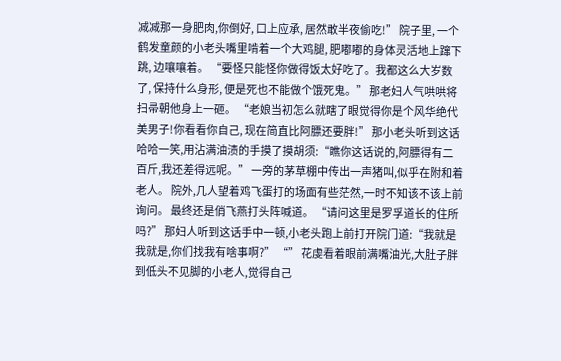减减那一身肥肉,你倒好, 口上应承, 居然敢半夜偷吃!” 院子里, 一个鹤发童颜的小老头嘴里啃着一个大鸡腿, 肥嘟嘟的身体灵活地上蹿下跳, 边嚷嚷着。 “要怪只能怪你做得饭太好吃了。我都这么大岁数了, 保持什么身形, 便是死也不能做个饿死鬼。” 那老妇人气哄哄将扫帚朝他身上一砸。 “老娘当初怎么就瞎了眼觉得你是个风华绝代美男子!你看看你自己, 现在简直比阿膘还要胖!” 那小老头听到这话哈哈一笑,用沾满油渍的手摸了摸胡须:“瞧你这话说的,阿膘得有二百斤,我还差得远呢。” 一旁的茅草棚中传出一声猪叫,似乎在附和着老人。 院外,几人望着鸡飞蛋打的场面有些茫然,一时不知该不该上前询问。 最终还是俏飞燕打头阵喊道。 “请问这里是罗孚道长的住所吗?” 那妇人听到这话手中一顿,小老头跑上前打开院门道:“我就是我就是,你们找我有啥事啊?” “” 花虔看着眼前满嘴油光,大肚子胖到低头不见脚的小老人,觉得自己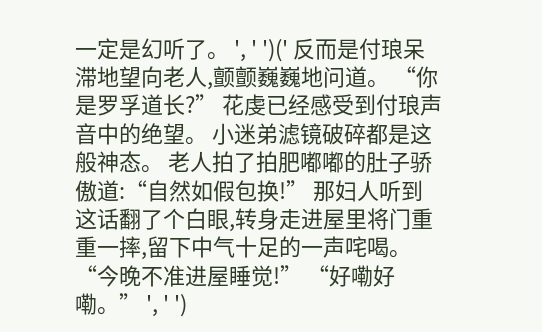一定是幻听了。 ', ' ')(' 反而是付琅呆滞地望向老人,颤颤巍巍地问道。 “你是罗孚道长?” 花虔已经感受到付琅声音中的绝望。 小迷弟滤镜破碎都是这般神态。 老人拍了拍肥嘟嘟的肚子骄傲道:“自然如假包换!” 那妇人听到这话翻了个白眼,转身走进屋里将门重重一摔,留下中气十足的一声咤喝。 “今晚不准进屋睡觉!” “好嘞好嘞。” ', ' ')